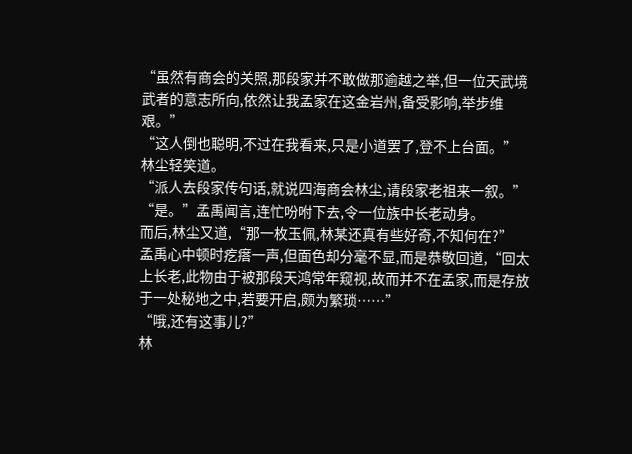“虽然有商会的关照,那段家并不敢做那逾越之举,但一位天武境武者的意志所向,依然让我孟家在这金岩州,备受影响,举步维艰。”
“这人倒也聪明,不过在我看来,只是小道罢了,登不上台面。”
林尘轻笑道。
“派人去段家传句话,就说四海商会林尘,请段家老祖来一叙。”
“是。”孟禹闻言,连忙吩咐下去,令一位族中长老动身。
而后,林尘又道,“那一枚玉佩,林某还真有些好奇,不知何在?”
孟禹心中顿时疙瘩一声,但面色却分毫不显,而是恭敬回道,“回太上长老,此物由于被那段天鸿常年窥视,故而并不在孟家,而是存放于一处秘地之中,若要开启,颇为繁琐……”
“哦,还有这事儿?”
林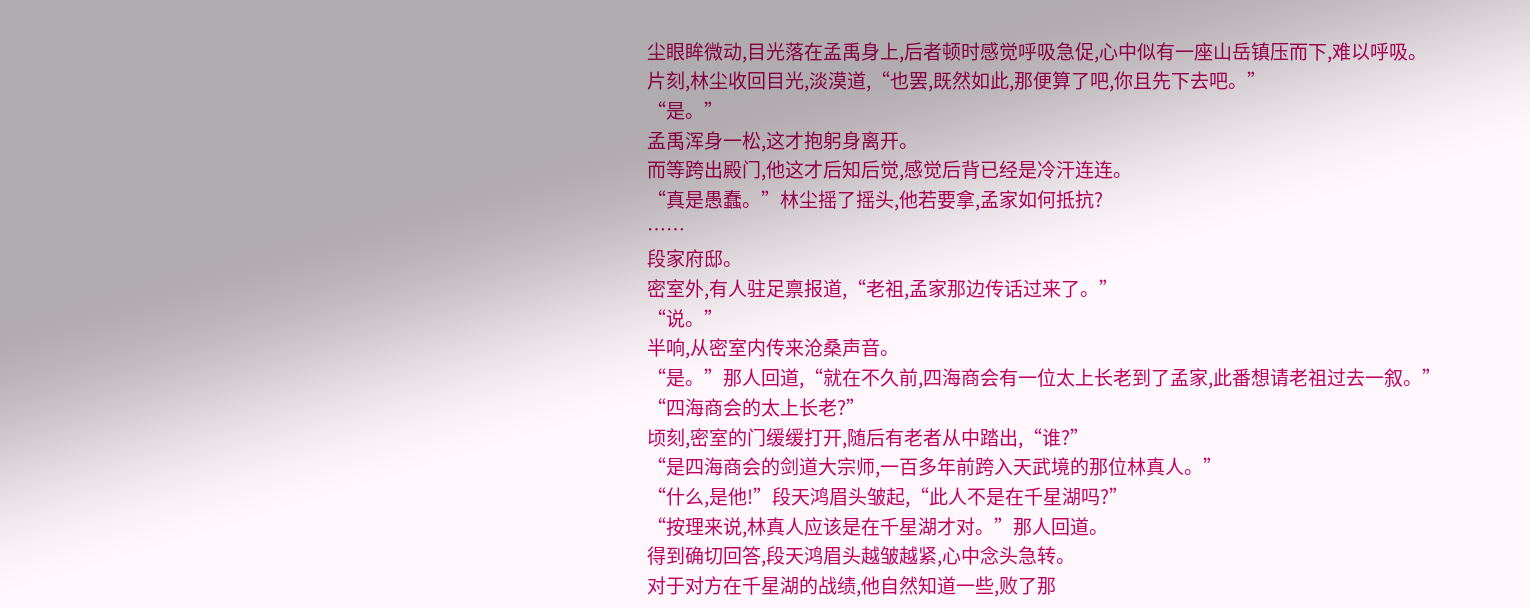尘眼眸微动,目光落在孟禹身上,后者顿时感觉呼吸急促,心中似有一座山岳镇压而下,难以呼吸。
片刻,林尘收回目光,淡漠道,“也罢,既然如此,那便算了吧,你且先下去吧。”
“是。”
孟禹浑身一松,这才抱躬身离开。
而等跨出殿门,他这才后知后觉,感觉后背已经是冷汗连连。
“真是愚蠢。”林尘摇了摇头,他若要拿,孟家如何抵抗?
……
段家府邸。
密室外,有人驻足禀报道,“老祖,孟家那边传话过来了。”
“说。”
半响,从密室内传来沧桑声音。
“是。”那人回道,“就在不久前,四海商会有一位太上长老到了孟家,此番想请老祖过去一叙。”
“四海商会的太上长老?”
顷刻,密室的门缓缓打开,随后有老者从中踏出,“谁?”
“是四海商会的剑道大宗师,一百多年前跨入天武境的那位林真人。”
“什么,是他!”段天鸿眉头皱起,“此人不是在千星湖吗?”
“按理来说,林真人应该是在千星湖才对。”那人回道。
得到确切回答,段天鸿眉头越皱越紧,心中念头急转。
对于对方在千星湖的战绩,他自然知道一些,败了那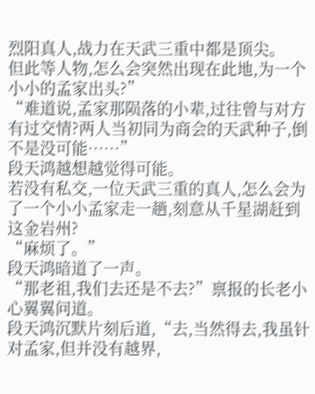烈阳真人,战力在天武三重中都是顶尖。
但此等人物,怎么会突然出现在此地,为一个小小的孟家出头?”
“难道说,孟家那陨落的小辈,过往曾与对方有过交情?两人当初同为商会的天武种子,倒不是没可能……”
段天鸿越想越觉得可能。
若没有私交,一位天武三重的真人,怎么会为了一个小小孟家走一趟,刻意从千星湖赶到这金岩州?
“麻烦了。”
段天鸿暗道了一声。
“那老祖,我们去还是不去?”禀报的长老小心翼翼问道。
段天鸿沉默片刻后道,“去,当然得去,我虽针对孟家,但并没有越界,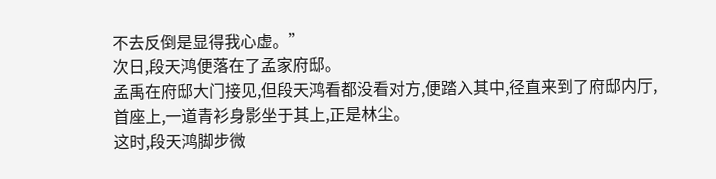不去反倒是显得我心虚。”
次日,段天鸿便落在了孟家府邸。
孟禹在府邸大门接见,但段天鸿看都没看对方,便踏入其中,径直来到了府邸内厅,首座上,一道青衫身影坐于其上,正是林尘。
这时,段天鸿脚步微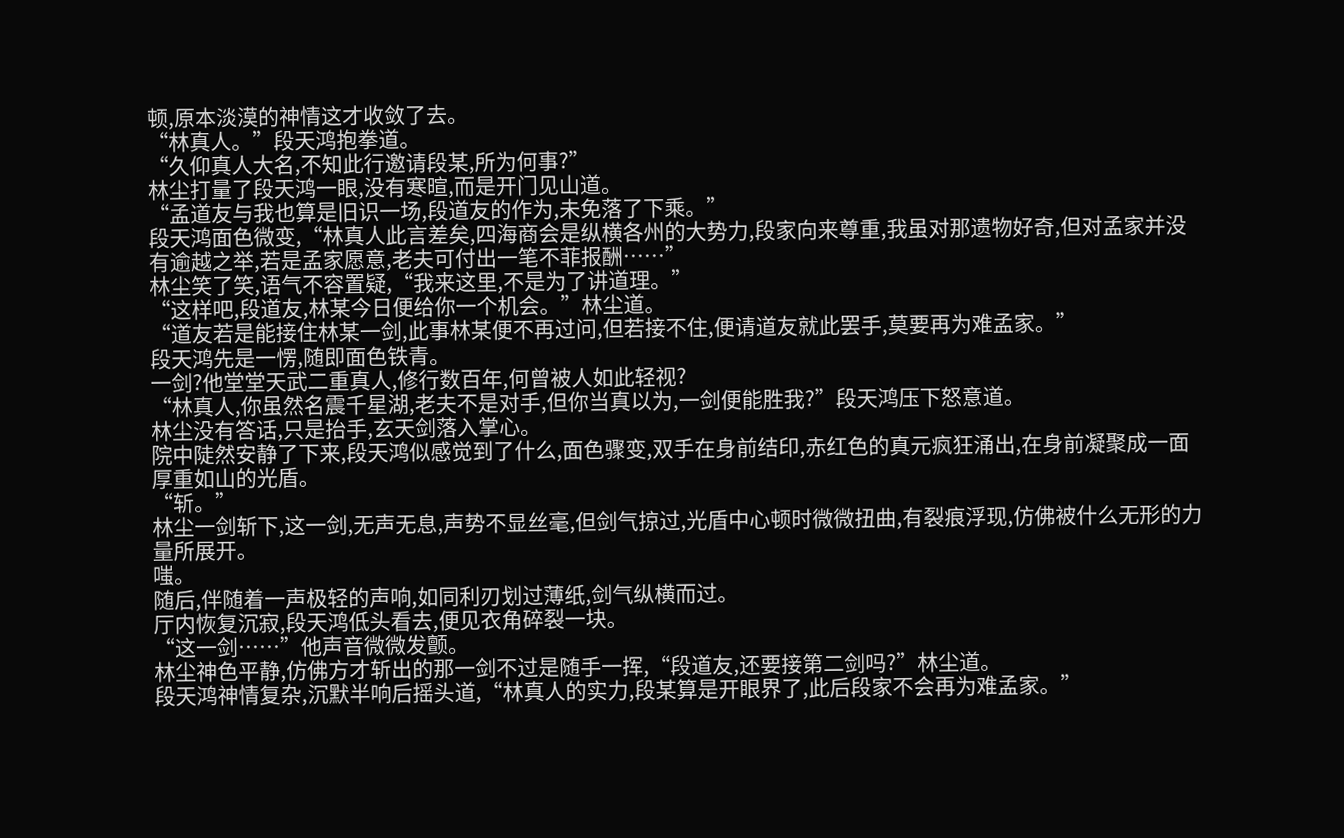顿,原本淡漠的神情这才收敛了去。
“林真人。”段天鸿抱拳道。
“久仰真人大名,不知此行邀请段某,所为何事?”
林尘打量了段天鸿一眼,没有寒暄,而是开门见山道。
“孟道友与我也算是旧识一场,段道友的作为,未免落了下乘。”
段天鸿面色微变,“林真人此言差矣,四海商会是纵横各州的大势力,段家向来尊重,我虽对那遗物好奇,但对孟家并没有逾越之举,若是孟家愿意,老夫可付出一笔不菲报酬……”
林尘笑了笑,语气不容置疑,“我来这里,不是为了讲道理。”
“这样吧,段道友,林某今日便给你一个机会。”林尘道。
“道友若是能接住林某一剑,此事林某便不再过问,但若接不住,便请道友就此罢手,莫要再为难孟家。”
段天鸿先是一愣,随即面色铁青。
一剑?他堂堂天武二重真人,修行数百年,何曾被人如此轻视?
“林真人,你虽然名震千星湖,老夫不是对手,但你当真以为,一剑便能胜我?”段天鸿压下怒意道。
林尘没有答话,只是抬手,玄天剑落入掌心。
院中陡然安静了下来,段天鸿似感觉到了什么,面色骤变,双手在身前结印,赤红色的真元疯狂涌出,在身前凝聚成一面厚重如山的光盾。
“斩。”
林尘一剑斩下,这一剑,无声无息,声势不显丝毫,但剑气掠过,光盾中心顿时微微扭曲,有裂痕浮现,仿佛被什么无形的力量所展开。
嗤。
随后,伴随着一声极轻的声响,如同利刃划过薄纸,剑气纵横而过。
厅内恢复沉寂,段天鸿低头看去,便见衣角碎裂一块。
“这一剑……”他声音微微发颤。
林尘神色平静,仿佛方才斩出的那一剑不过是随手一挥,“段道友,还要接第二剑吗?”林尘道。
段天鸿神情复杂,沉默半响后摇头道,“林真人的实力,段某算是开眼界了,此后段家不会再为难孟家。”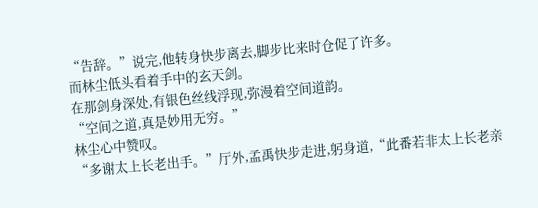“告辞。”说完,他转身快步离去,脚步比来时仓促了许多。
而林尘低头看着手中的玄天剑。
在那剑身深处,有银色丝线浮现,弥漫着空间道韵。
“空间之道,真是妙用无穷。”
林尘心中赞叹。
“多谢太上长老出手。”厅外,孟禹快步走进,躬身道,“此番若非太上长老亲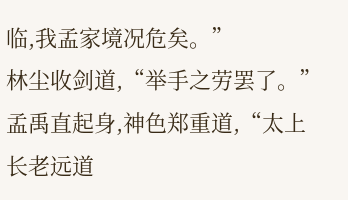临,我孟家境况危矣。”
林尘收剑道,“举手之劳罢了。”
孟禹直起身,神色郑重道,“太上长老远道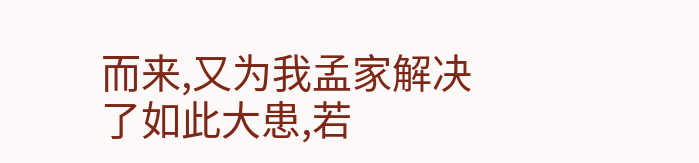而来,又为我孟家解决了如此大患,若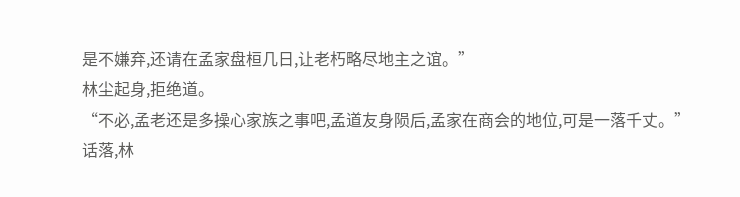是不嫌弃,还请在孟家盘桓几日,让老朽略尽地主之谊。”
林尘起身,拒绝道。
“不必,孟老还是多操心家族之事吧,孟道友身陨后,孟家在商会的地位,可是一落千丈。”
话落,林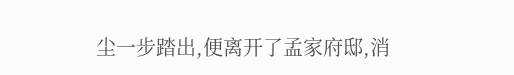尘一步踏出,便离开了孟家府邸,消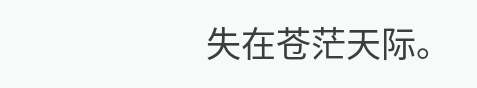失在苍茫天际。